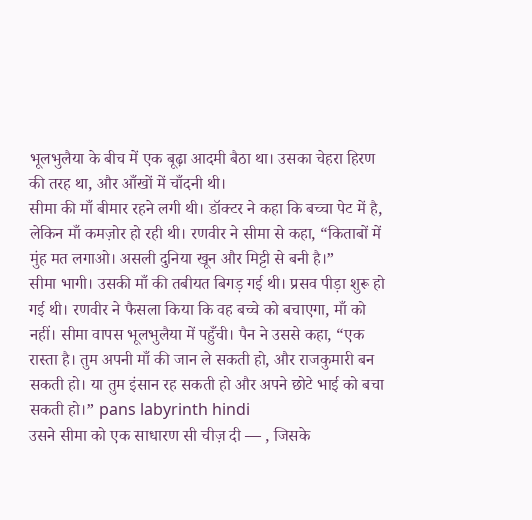भूलभुलैया के बीच में एक बूढ़ा आदमी बैठा था। उसका चेहरा हिरण की तरह था, और आँखों में चाँदनी थी।
सीमा की माँ बीमार रहने लगी थी। डॉक्टर ने कहा कि बच्चा पेट में है, लेकिन माँ कमज़ोर हो रही थी। रणवीर ने सीमा से कहा, “किताबों में मुंह मत लगाओ। असली दुनिया खून और मिट्टी से बनी है।”
सीमा भागी। उसकी माँ की तबीयत बिगड़ गई थी। प्रसव पीड़ा शुरू हो गई थी। रणवीर ने फैसला किया कि वह बच्चे को बचाएगा, माँ को नहीं। सीमा वापस भूलभुलैया में पहुँची। पैन ने उससे कहा, “एक रास्ता है। तुम अपनी माँ की जान ले सकती हो, और राजकुमारी बन सकती हो। या तुम इंसान रह सकती हो और अपने छोटे भाई को बचा सकती हो।” pans labyrinth hindi
उसने सीमा को एक साधारण सी चीज़ दी — , जिसके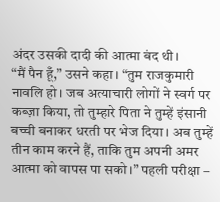अंदर उसकी दादी की आत्मा बंद थी।
“मैं पैन हूँ,” उसने कहा। “तुम राजकुमारी नावलि हो। जब अत्याचारी लोगों ने स्वर्ग पर कब्ज़ा किया, तो तुम्हारे पिता ने तुम्हें इंसानी बच्ची बनाकर धरती पर भेज दिया। अब तुम्हें तीन काम करने हैं, ताकि तुम अपनी अमर आत्मा को वापस पा सको।” पहली परीक्षा –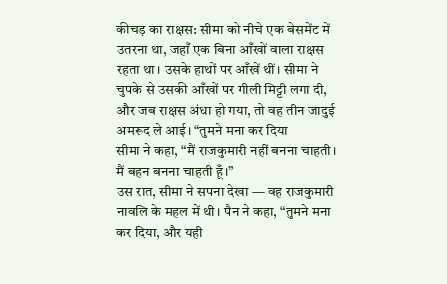कीचड़ का राक्षस: सीमा को नीचे एक बेसमेंट में उतरना था, जहाँ एक बिना आँखों वाला राक्षस रहता था। उसके हाथों पर आँखें थीं। सीमा ने चुपके से उसकी आँखों पर गीली मिट्टी लगा दी, और जब राक्षस अंधा हो गया, तो वह तीन जादुई अमरूद ले आई। “तुमने मना कर दिया
सीमा ने कहा, “मैं राजकुमारी नहीं बनना चाहती। मैं बहन बनना चाहती हूँ।”
उस रात, सीमा ने सपना देखा — वह राजकुमारी नावलि के महल में थी। पैन ने कहा, “तुमने मना कर दिया, और यही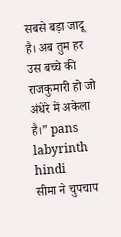सबसे बड़ा जादू है। अब तुम हर उस बच्चे की राजकुमारी हो जो अंधेरे में अकेला है।” pans labyrinth hindi
सीमा ने चुपचाप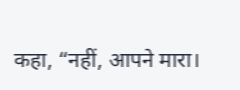कहा, “नहीं, आपने मारा।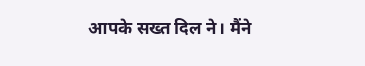आपके सख्त दिल ने। मैंने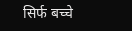सिर्फ बच्चे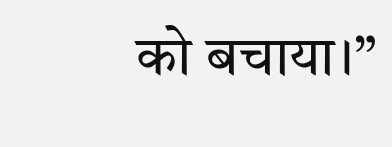को बचाया।”